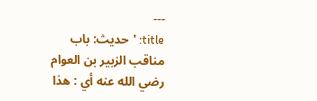---
title: 'حديث: باب مناقب الزبير بن العوام رضي الله عنه أي : هذا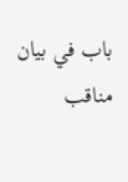باب في بيان مناقب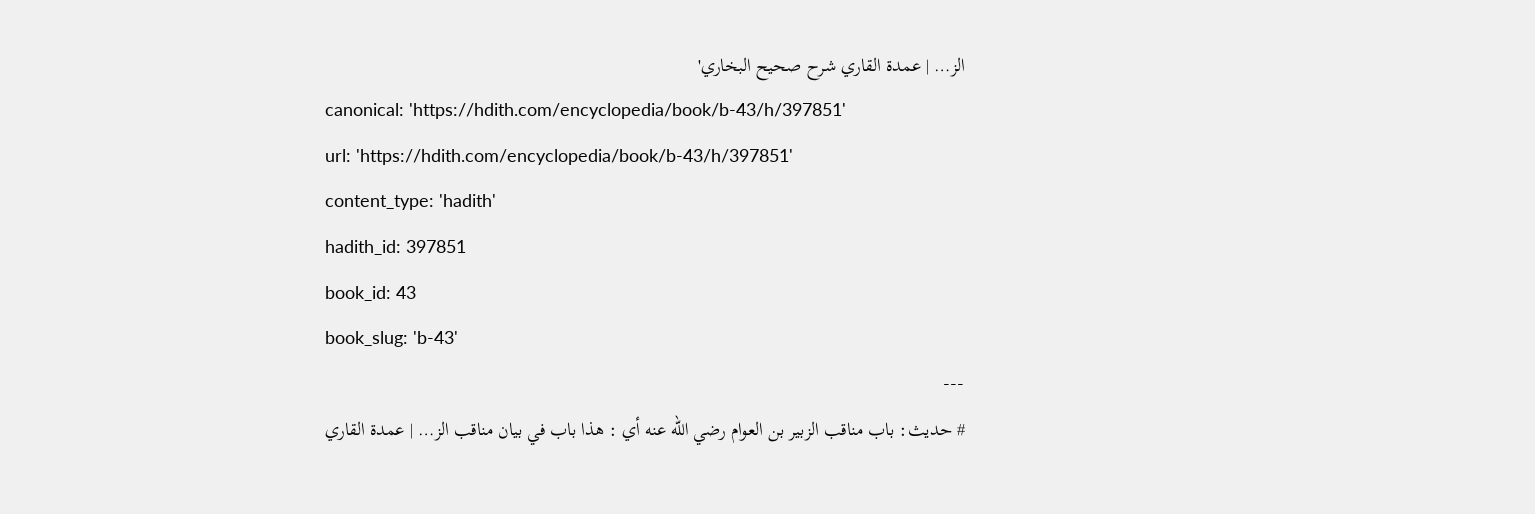الز… | عمدة القاري شرح صحيح البخاري'
canonical: 'https://hdith.com/encyclopedia/book/b-43/h/397851'
url: 'https://hdith.com/encyclopedia/book/b-43/h/397851'
content_type: 'hadith'
hadith_id: 397851
book_id: 43
book_slug: 'b-43'
---
# حديث: باب مناقب الزبير بن العوام رضي الله عنه أي : هذا باب في بيان مناقب الز… | عمدة القاري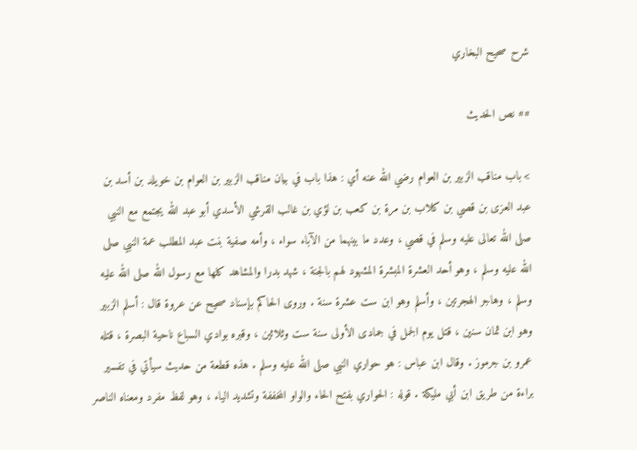شرح صحيح البخاري

## نص الحديث

> باب مناقب الزبير بن العوام رضي الله عنه أي : هذا باب في بيان مناقب الزبير بن العوام بن خويلد بن أسد بن عبد العزى بن قصي بن كلاب بن مرة بن كعب بن لؤي بن غالب القرشي الأسدي أبو عبد الله يجتمع مع النبي صلى الله تعالى عليه وسلم في قصي ، وعدد ما بينهما من الآباء سواء ، وأمه صفية بنت عبد المطلب عمة النبي صلى الله عليه وسلم ، وهو أحد العشرة المبشرة المشهود لهم بالجنة ، شهد بدرا والمشاهد كلها مع رسول الله صلى الله عليه وسلم ، وهاجر الهجرتين ، وأسلم وهو ابن ست عشرة سنة . وروى الحاكم بإسناد صحيح عن عروة قال : أسلم الزبير وهو ابن ثمان سنين ، قتل يوم الجمل في جمادى الأولى سنة ست وثلاثين ، وقبره بوادي السباع ناحية البصرة ، قتله عمرو بن جرموز . وقال ابن عباس : هو حواري النبي صلى الله عليه وسلم . هذه قطعة من حديث سيأتي في تفسير براءة من طريق ابن أبي مليكة . قوله : الحواري بفتح الحاء والواو المخففة وتشديد الياء ، وهو لفظ مفرد ومعناه الناصر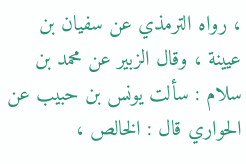، رواه الترمذي عن سفيان بن عيينة ، وقال الزبير عن محمد بن سلام : سألت يونس بن حبيب عن الحواري قال : الخالص ،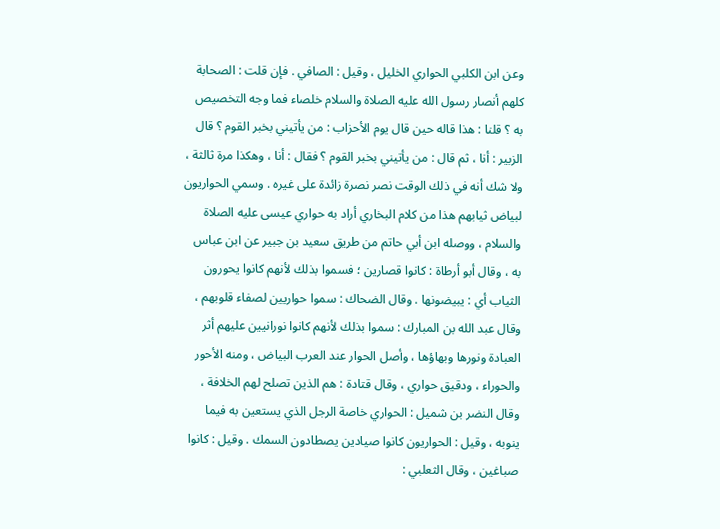وعن ابن الكلبي الحواري الخليل ، وقيل : الصافي . فإن قلت : الصحابة كلهم أنصار رسول الله عليه الصلاة والسلام خلصاء فما وجه التخصيص به ؟ قلنا : هذا قاله حين قال يوم الأحزاب : من يأتيني بخبر القوم ؟ قال الزبير : أنا ، ثم قال : من يأتيني بخبر القوم ؟ فقال : أنا ، وهكذا مرة ثالثة ، ولا شك أنه في ذلك الوقت نصر نصرة زائدة على غيره . وسمي الحواريون لبياض ثيابهم هذا من كلام البخاري أراد به حواري عيسى عليه الصلاة والسلام ، ووصله ابن أبي حاتم من طريق سعيد بن جبير عن ابن عباس به ، وقال أبو أرطاة : كانوا قصارين ؛ فسموا بذلك لأنهم كانوا يحورون الثياب أي : يبيضونها . وقال الضحاك : سموا حواريين لصفاء قلوبهم ، وقال عبد الله بن المبارك : سموا بذلك لأنهم كانوا نورانيين عليهم أثر العبادة ونورها وبهاؤها ، وأصل الحوار عند العرب البياض ، ومنه الأحور والحوراء ، ودقيق حواري ، وقال قتادة : هم الذين تصلح لهم الخلافة ، وقال النضر بن شميل : الحواري خاصة الرجل الذي يستعين به فيما ينوبه ، وقيل : الحواريون كانوا صيادين يصطادون السمك . وقيل : كانوا صباغين ، وقال الثعلبي :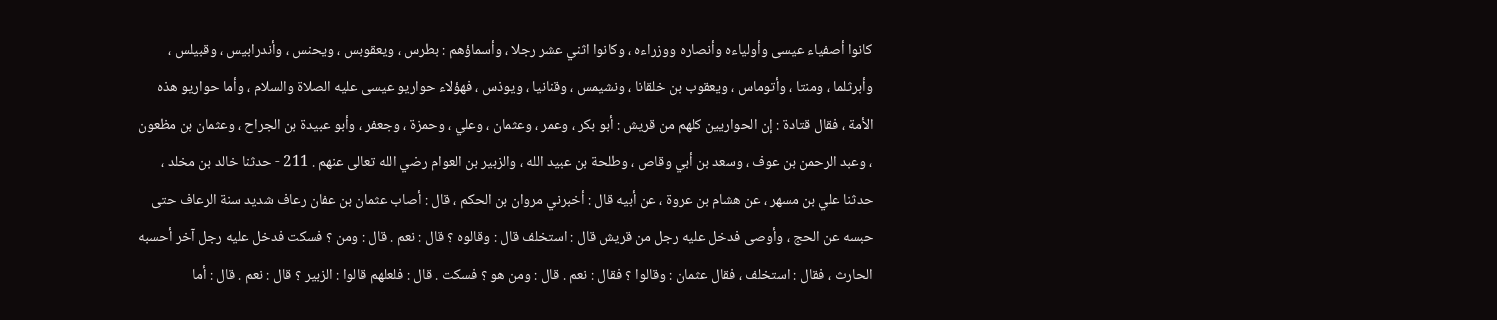كانوا أصفياء عيسى وأولياءه وأنصاره ووزراءه ، وكانوا اثني عشر رجلا ، وأسماؤهم : بطرس ، ويعقوبس ، ويحنس ، وأندرابيس ، وقبيلس ، وأبرثلما ، ومنتا ، وأتوماس ، ويعقوب بن خلقانا ، ونشيمس ، وقنانيا ، ويوذس ، فهؤلاء حواريو عيسى عليه الصلاة والسلام ، وأما حواريو هذه الأمة ، فقال قتادة : إن الحواريين كلهم من قريش : أبو بكر ، وعمر ، وعثمان ، وعلي ، وحمزة ، وجعفر ، وأبو عبيدة بن الجراح ، وعثمان بن مظعون ، وعبد الرحمن بن عوف ، وسعد بن أبي وقاص ، وطلحة بن عبيد الله ، والزبير بن العوام رضي الله تعالى عنهم . 211 - حدثنا خالد بن مخلد ، حدثنا علي بن مسهر ، عن هشام بن عروة ، عن أبيه قال : أخبرني مروان بن الحكم ، قال : أصاب عثمان بن عفان رعاف شديد سنة الرعاف حتى حبسه عن الحج ، وأوصى فدخل عليه رجل من قريش قال : استخلف قال : وقالوه ؟ قال : نعم . قال : ومن ؟ فسكت فدخل عليه رجل آخر أحسبه الحارث ، فقال : استخلف ، فقال عثمان : وقالوا ؟ فقال : نعم . قال : ومن هو ؟ فسكت . قال : فلعلهم قالوا : الزبير ؟ قال : نعم . قال : أما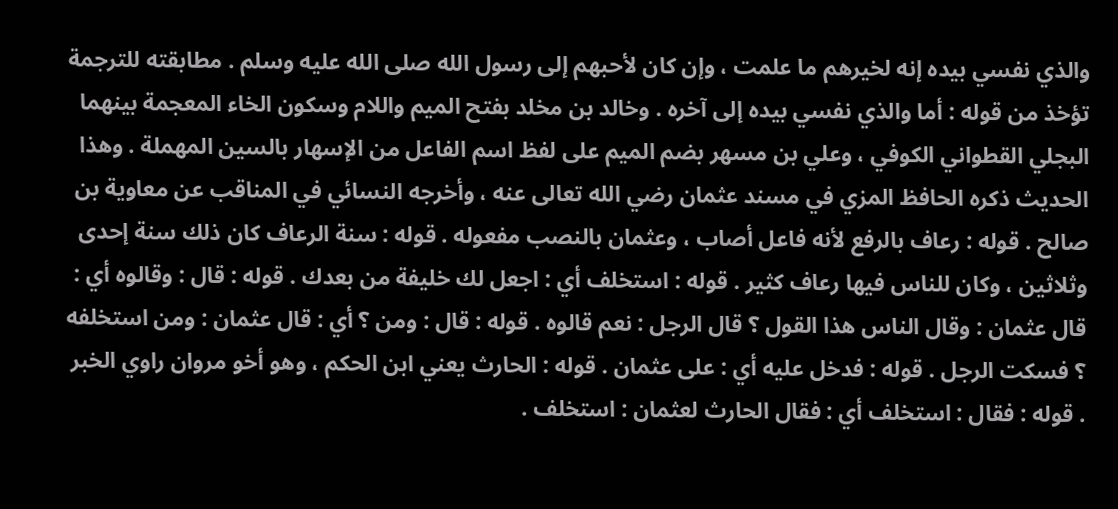والذي نفسي بيده إنه لخيرهم ما علمت ، وإن كان لأحبهم إلى رسول الله صلى الله عليه وسلم . مطابقته للترجمة تؤخذ من قوله : أما والذي نفسي بيده إلى آخره . وخالد بن مخلد بفتح الميم واللام وسكون الخاء المعجمة بينهما البجلي القطواني الكوفي ، وعلي بن مسهر بضم الميم على لفظ اسم الفاعل من الإسهار بالسين المهملة . وهذا الحديث ذكره الحافظ المزي في مسند عثمان رضي الله تعالى عنه ، وأخرجه النسائي في المناقب عن معاوية بن صالح . قوله : رعاف بالرفع لأنه فاعل أصاب ، وعثمان بالنصب مفعوله . قوله : سنة الرعاف كان ذلك سنة إحدى وثلاثين ، وكان للناس فيها رعاف كثير . قوله : استخلف أي : اجعل لك خليفة من بعدك . قوله : قال : وقالوه أي : قال عثمان : وقال الناس هذا القول ؟ قال الرجل : نعم قالوه . قوله : قال : ومن ؟ أي : قال عثمان : ومن استخلفه ؟ فسكت الرجل . قوله : فدخل عليه أي : على عثمان . قوله : الحارث يعني ابن الحكم ، وهو أخو مروان راوي الخبر . قوله : فقال : استخلف أي : فقال الحارث لعثمان : استخلف .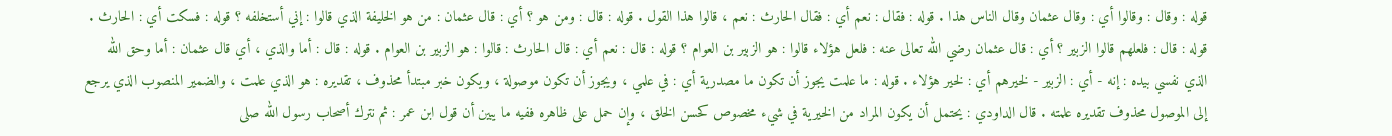قوله : وقال : وقالوا أي : وقال عثمان وقال الناس هذا . قوله : فقال : نعم أي : فقال الحارث : نعم ، قالوا هذا القول . قوله : قال : ومن هو ؟ أي : قال عثمان : من هو الخليفة الذي قالوا : إني أستخلفه ؟ قوله : فسكت أي : الحارث . قوله : قال : فلعلهم قالوا الزبير ؟ أي : قال عثمان رضي الله تعالى عنه : فلعل هؤلاء قالوا : هو الزبير بن العوام ؟ قوله : قال : نعم أي : قال الحارث : قالوا : هو الزبير بن العوام . قوله : قال : أما والذي ، أي قال عثمان : أما وحق الله الذي نفسي بيده : إنه - أي : الزبير - لخيرهم أي : لخير هؤلاء . قوله : ما علمت يجوز أن تكون ما مصدرية أي : في علمي ، ويجوز أن تكون موصولة ، ويكون خبر مبتدأ محذوف ، تقديره : هو الذي علمت ، والضمير المنصوب الذي يرجع إلى الموصول محذوف تقديره علمته . قال الداودي : يحتمل أن يكون المراد من الخيرية في شيء مخصوص كحسن الخلق ، وإن حمل على ظاهره ففيه ما يبين أن قول ابن عمر : ثم نترك أصحاب رسول الله صلى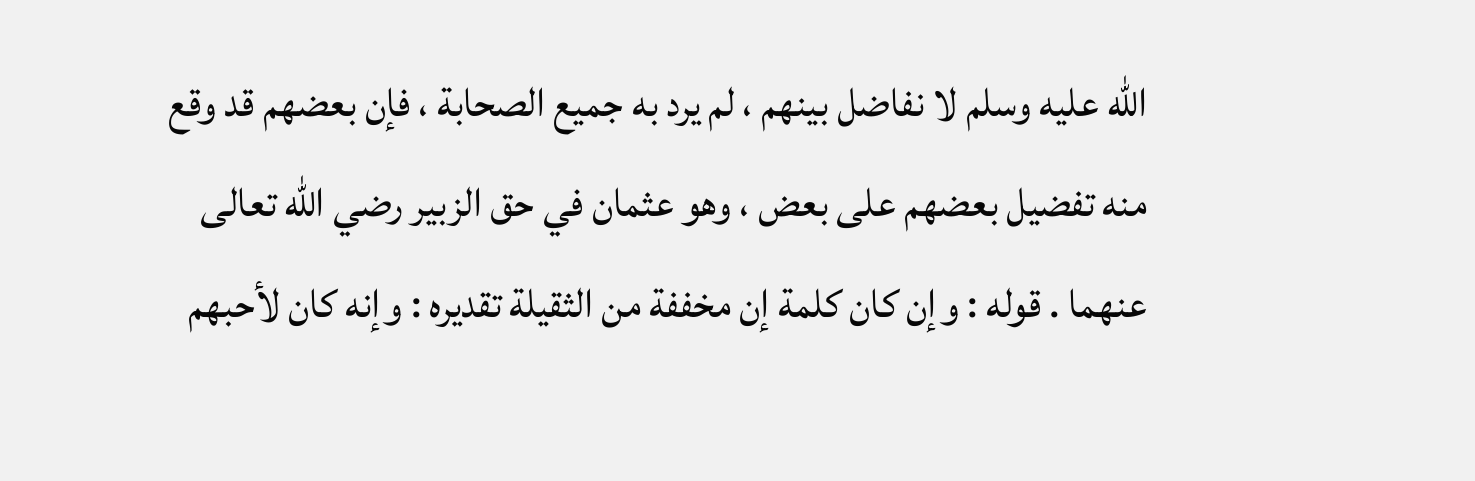الله عليه وسلم لا نفاضل بينهم ، لم يرد به جميع الصحابة ، فإن بعضهم قد وقع منه تفضيل بعضهم على بعض ، وهو عثمان في حق الزبير رضي الله تعالى عنهما . قوله : وإن كان كلمة إن مخففة من الثقيلة تقديره : وإنه كان لأحبهم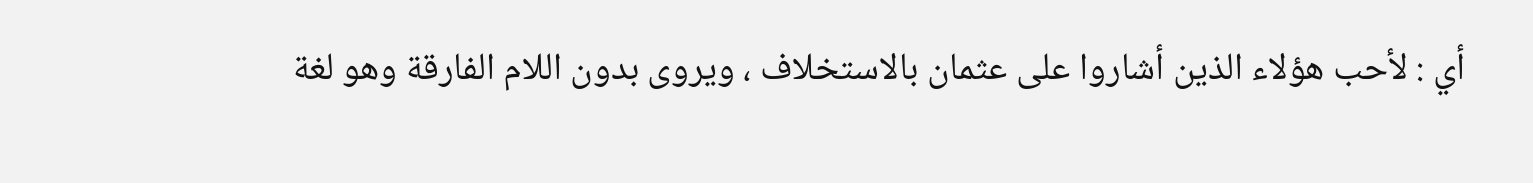أي : لأحب هؤلاء الذين أشاروا على عثمان بالاستخلاف ، ويروى بدون اللام الفارقة وهو لغة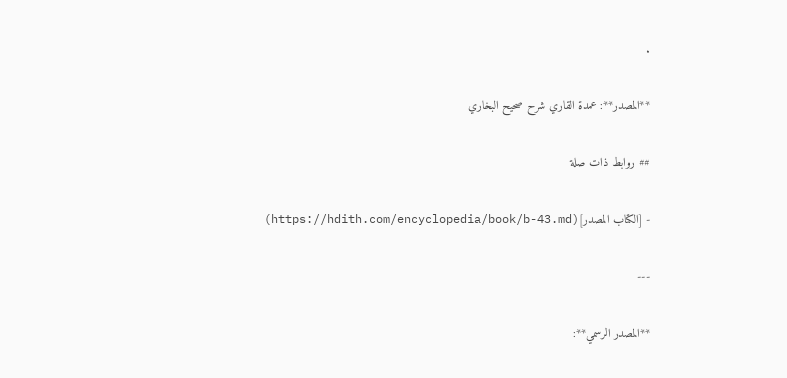.

**المصدر**: عمدة القاري شرح صحيح البخاري

## روابط ذات صلة

- [الكتاب المصدر](https://hdith.com/encyclopedia/book/b-43.md)

---

**المصدر الرسمي**: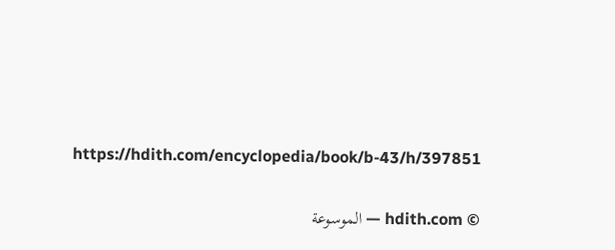https://hdith.com/encyclopedia/book/b-43/h/397851

© hdith.com — الموسوعة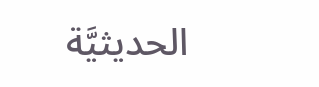الحديثيَّة